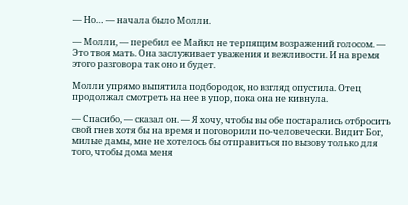— Но… — начала было Молли.

— Молли, — перебил ее Майкл не терпящим возражений голосом. — Это твоя мать. Она заслуживает уважения и вежливости. И на время этого разговора так оно и будет.

Молли упрямо выпятила подбородок, но взгляд опустила. Отец продолжал смотреть на нее в упор, пока она не кивнула.

— Спасибо, — сказал он. — Я хочу, чтобы вы обе постарались отбросить свой гнев хотя бы на время и поговорили по-человечески. Видит Бог, милые дамы, мне не хотелось бы отправиться по вызову только для того, чтобы дома меня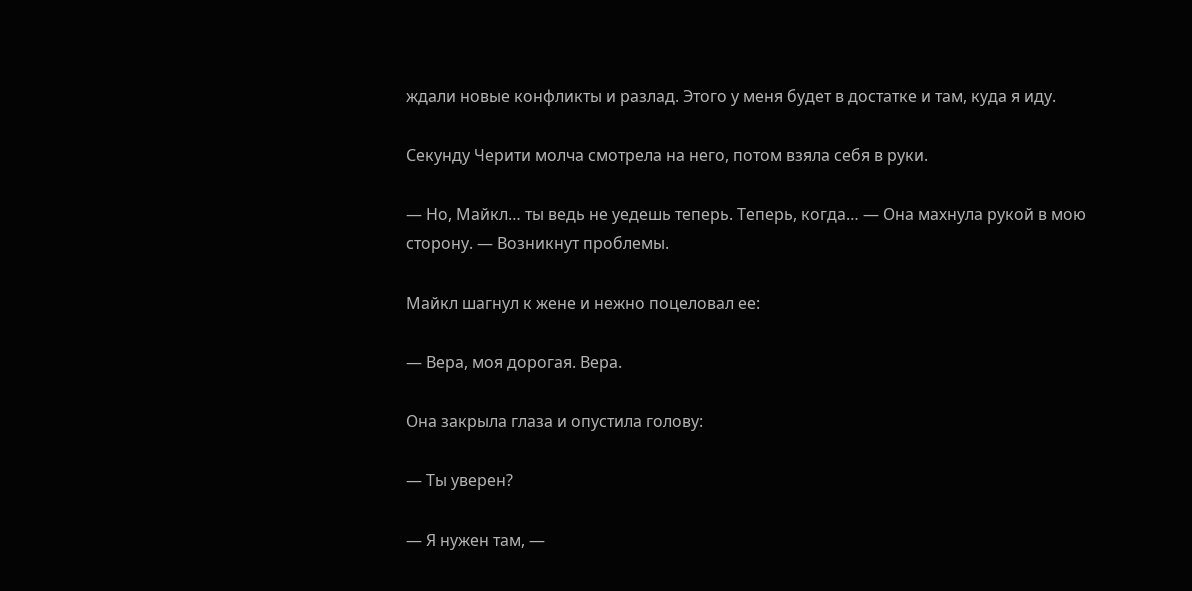ждали новые конфликты и разлад. Этого у меня будет в достатке и там, куда я иду.

Секунду Черити молча смотрела на него, потом взяла себя в руки.

— Но, Майкл… ты ведь не уедешь теперь. Теперь, когда… — Она махнула рукой в мою сторону. — Возникнут проблемы.

Майкл шагнул к жене и нежно поцеловал ее:

— Вера, моя дорогая. Вера.

Она закрыла глаза и опустила голову:

— Ты уверен?

— Я нужен там, —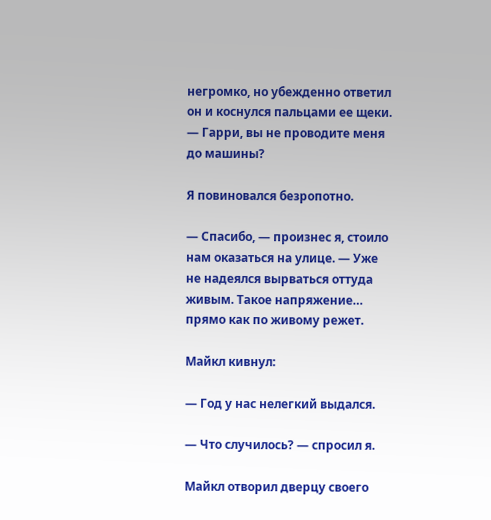негромко, но убежденно ответил он и коснулся пальцами ее щеки. — Гарри, вы не проводите меня до машины?

Я повиновался безропотно.

— Спасибо, — произнес я, стоило нам оказаться на улице. — Уже не надеялся вырваться оттуда живым. Такое напряжение… прямо как по живому режет.

Майкл кивнул:

— Год у нас нелегкий выдался.

— Что случилось? — спросил я.

Майкл отворил дверцу своего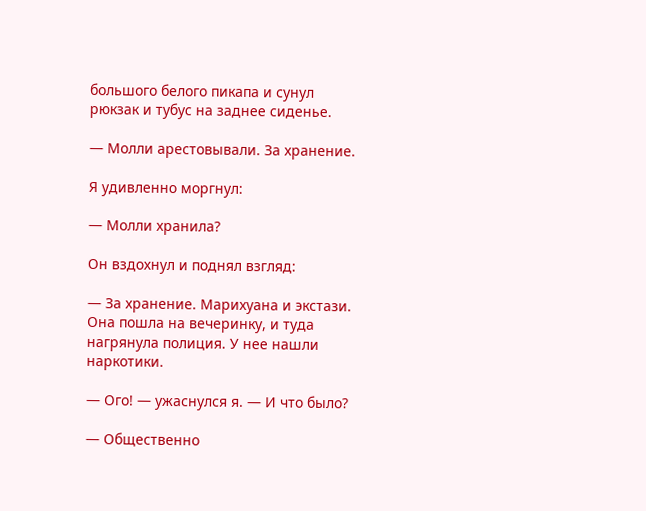большого белого пикапа и сунул рюкзак и тубус на заднее сиденье.

— Молли арестовывали. За хранение.

Я удивленно моргнул:

— Молли хранила?

Он вздохнул и поднял взгляд:

— За хранение. Марихуана и экстази. Она пошла на вечеринку, и туда нагрянула полиция. У нее нашли наркотики.

— Ого! — ужаснулся я. — И что было?

— Общественно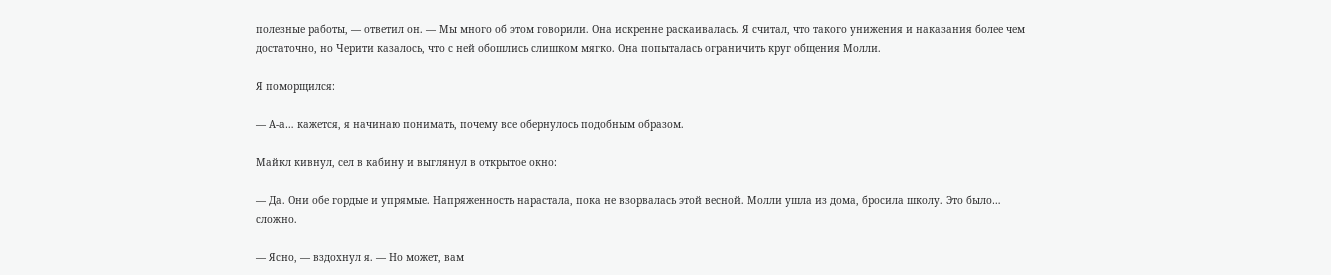полезные работы, — ответил он. — Мы много об этом говорили. Она искренне раскаивалась. Я считал, что такого унижения и наказания более чем достаточно, но Черити казалось, что с ней обошлись слишком мягко. Она попыталась ограничить круг общения Молли.

Я поморщился:

— А-а… кажется, я начинаю понимать, почему все обернулось подобным образом.

Майкл кивнул, сел в кабину и выглянул в открытое окно:

— Да. Они обе гордые и упрямые. Напряженность нарастала, пока не взорвалась этой весной. Молли ушла из дома, бросила школу. Это было… сложно.

— Ясно, — вздохнул я. — Но может, вам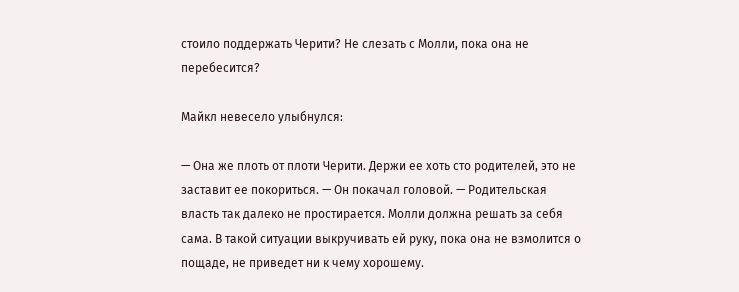стоило поддержать Черити? Не слезать с Молли, пока она не перебесится?

Майкл невесело улыбнулся:

— Она же плоть от плоти Черити. Держи ее хоть сто родителей, это не заставит ее покориться. — Он покачал головой. — Родительская власть так далеко не простирается. Молли должна решать за себя сама. В такой ситуации выкручивать ей руку, пока она не взмолится о пощаде, не приведет ни к чему хорошему.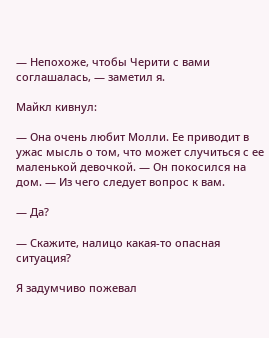— Непохоже, чтобы Черити с вами соглашалась, — заметил я.

Майкл кивнул:

— Она очень любит Молли. Ее приводит в ужас мысль о том, что может случиться с ее маленькой девочкой. — Он покосился на дом. — Из чего следует вопрос к вам.

— Да?

— Скажите, налицо какая-то опасная ситуация?

Я задумчиво пожевал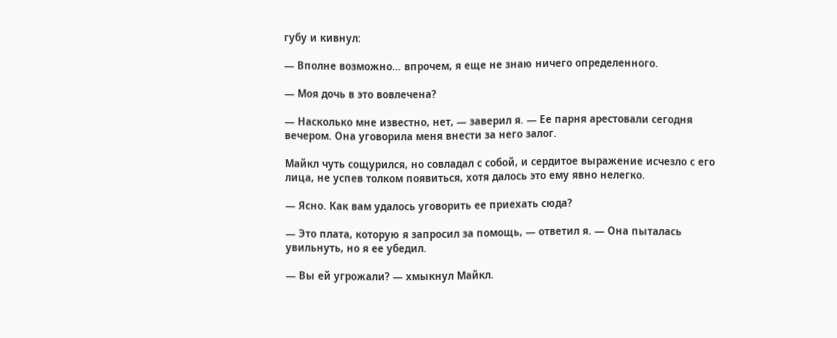губу и кивнул:

— Вполне возможно… впрочем, я еще не знаю ничего определенного.

— Моя дочь в это вовлечена?

— Насколько мне известно, нет, — заверил я. — Ее парня арестовали сегодня вечером. Она уговорила меня внести за него залог.

Майкл чуть сощурился, но совладал с собой, и сердитое выражение исчезло с его лица, не успев толком появиться, хотя далось это ему явно нелегко.

— Ясно. Как вам удалось уговорить ее приехать сюда?

— Это плата, которую я запросил за помощь, — ответил я. — Она пыталась увильнуть, но я ее убедил.

— Вы ей угрожали? — хмыкнул Майкл.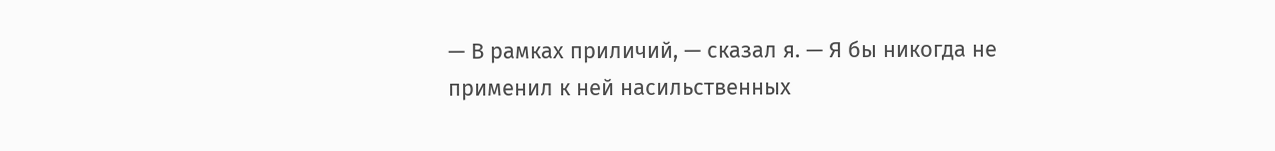— В рамках приличий, — сказал я. — Я бы никогда не применил к ней насильственных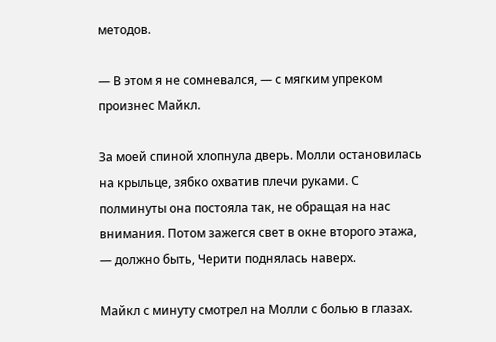методов.

— В этом я не сомневался, — с мягким упреком произнес Майкл.

За моей спиной хлопнула дверь. Молли остановилась на крыльце, зябко охватив плечи руками. С полминуты она постояла так, не обращая на нас внимания. Потом зажегся свет в окне второго этажа, — должно быть, Черити поднялась наверх.

Майкл с минуту смотрел на Молли с болью в глазах.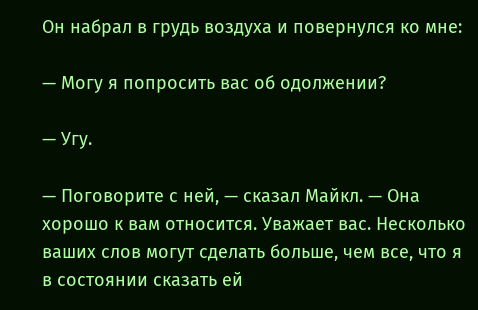Он набрал в грудь воздуха и повернулся ко мне:

— Могу я попросить вас об одолжении?

— Угу.

— Поговорите с ней, — сказал Майкл. — Она хорошо к вам относится. Уважает вас. Несколько ваших слов могут сделать больше, чем все, что я в состоянии сказать ей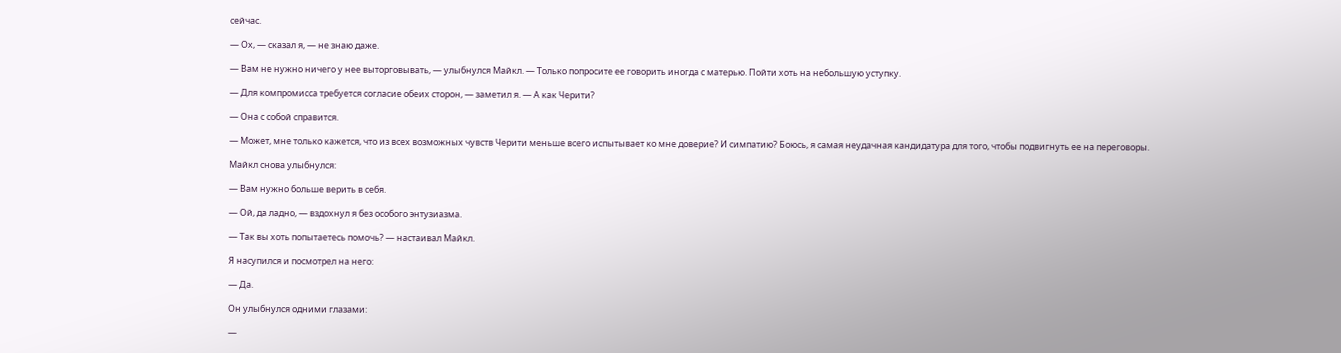сейчас.

— Ох, — сказал я, — не знаю даже.

— Вам не нужно ничего у нее выторговывать, — улыбнулся Майкл. — Только попросите ее говорить иногда с матерью. Пойти хоть на небольшую уступку.

— Для компромисса требуется согласие обеих сторон, — заметил я. — А как Черити?

— Она с собой справится.

— Может, мне только кажется, что из всех возможных чувств Черити меньше всего испытывает ко мне доверие? И симпатию? Боюсь, я самая неудачная кандидатура для того, чтобы подвигнуть ее на переговоры.

Майкл снова улыбнулся:

— Вам нужно больше верить в себя.

— Ой, да ладно, — вздохнул я без особого энтузиазма.

— Так вы хоть попытаетесь помочь? — настаивал Майкл.

Я насупился и посмотрел на него:

— Да.

Он улыбнулся одними глазами:

—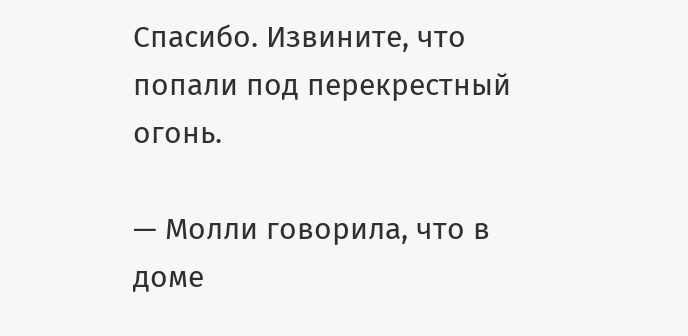Спасибо. Извините, что попали под перекрестный огонь.

— Молли говорила, что в доме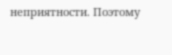неприятности. Поэтому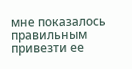мне показалось правильным привезти ее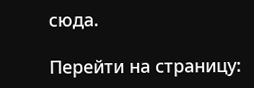сюда.

Перейти на страницу: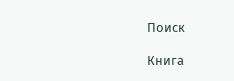Поиск

Книга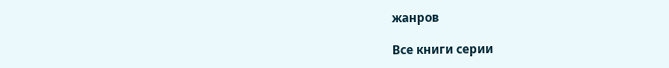жанров

Все книги серии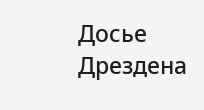Досье Дрездена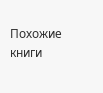Похожие книги